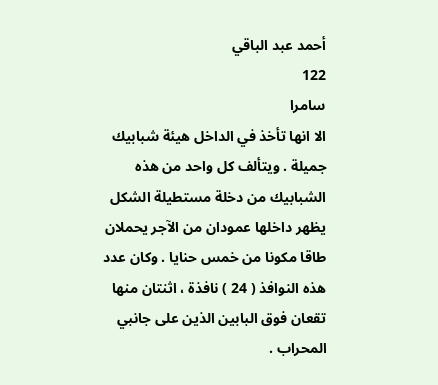أحمد عبد الباقي
122
سامرا
الا انها تأخذ في الداخل هيئة شبابيك جميلة . ويتألف كل واحد من هذه الشبابيك من دخلة مستطيلة الشكل يظهر داخلها عمودان من الآجر يحملان طاقا مكونا من خمس حنايا . وكان عدد هذه النوافذ ( 24 ) نافذة ، اثنتان منها تقعان فوق البابين الذين على جانبي المحراب .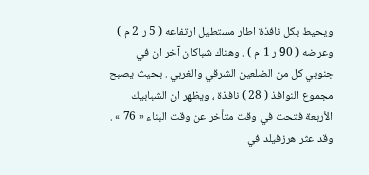ويحيط بكل نافذة اطار مستطيل ارتفاعه ( 5 ر 2 م ) وعرضه ( 90 ر 1 م ) . وهناك شباكان آخر ان في جنوبي كل من الضلعين الشرقي والغربي . بحيث يصبح مجموع النوافذ ( 28 ) نافذة ، ويظهر ان الشبابيك الأربعة فتحت في وقت متأخر عن وقت البناء « 76 » . وقد عثر هرزفيلد في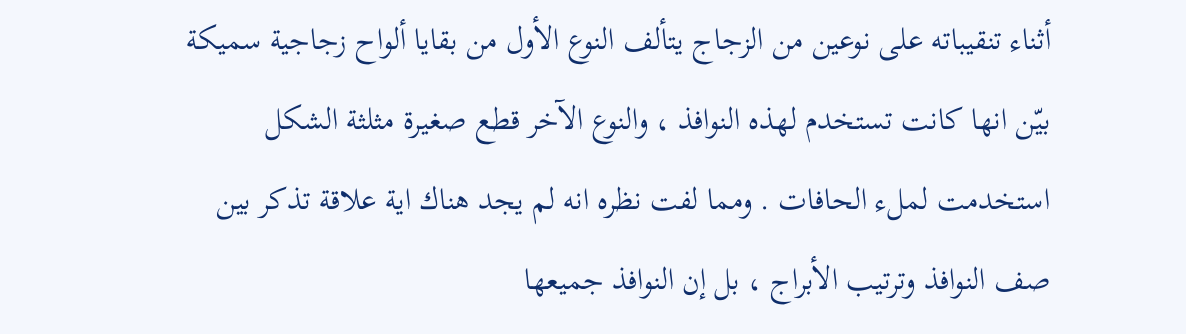أثناء تنقيباته على نوعين من الزجاج يتألف النوع الأول من بقايا ألواح زجاجية سميكة بيّن انها كانت تستخدم لهذه النوافذ ، والنوع الآخر قطع صغيرة مثلثة الشكل استخدمت لملء الحافات . ومما لفت نظره انه لم يجد هناك اية علاقة تذكر بين صف النوافذ وترتيب الأبراج ، بل إن النوافذ جميعها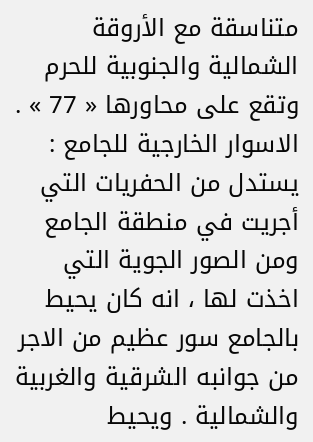متناسقة مع الأروقة الشمالية والجنوبية للحرم وتقع على محاورها « 77 » . الاسوار الخارجية للجامع : يستدل من الحفريات التي أجريت في منطقة الجامع ومن الصور الجوية التي اخذت لها ، انه كان يحيط بالجامع سور عظيم من الاجر من جوانبه الشرقية والغربية والشمالية . ويحيط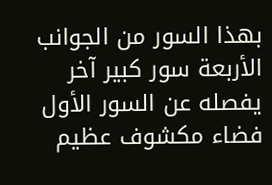بهذا السور من الجوانب الأربعة سور كبير آخر يفصله عن السور الأول فضاء مكشوف عظيم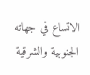الاتساع في جهاته الجنوبية والشرقية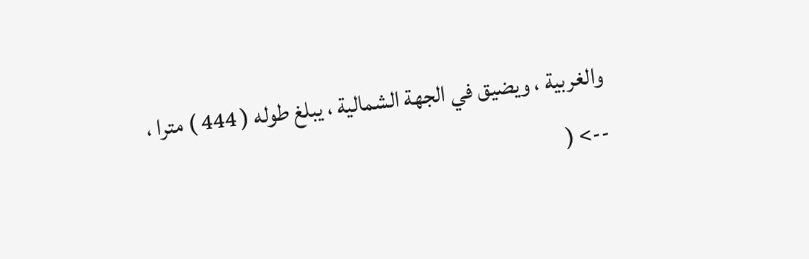والغربية ، ويضيق في الجهة الشمالية ، يبلغ طوله ( 444 ) مترا ،
--> (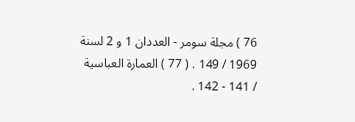76 ) مجلة سومر - العددان 1 و 2 لسنة 1969 / 149 . ( 77 ) العمارة العباسية / 141 - 142 .